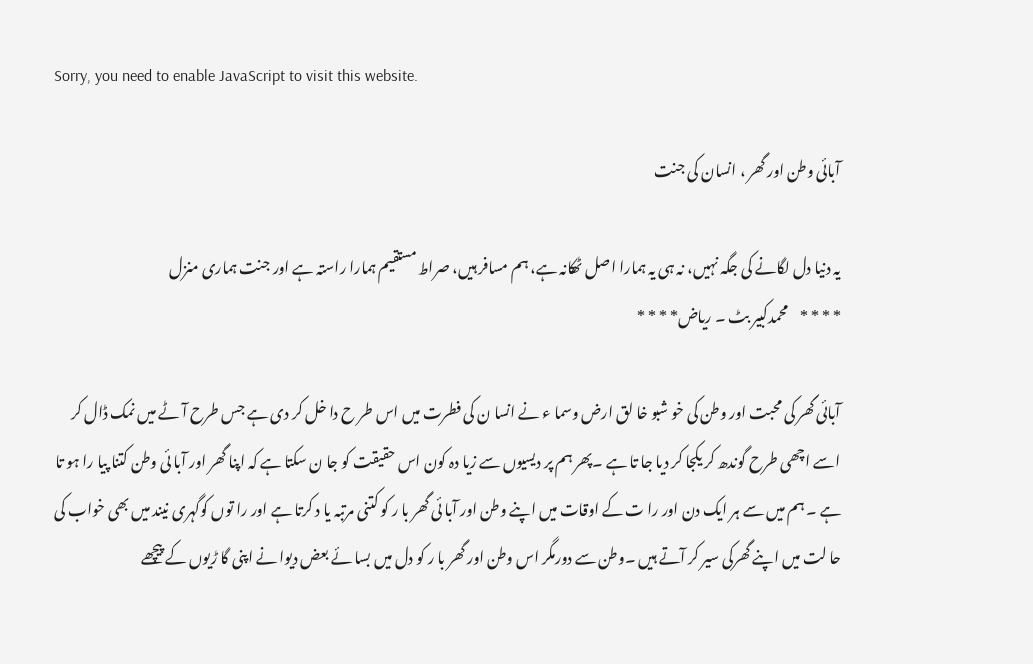Sorry, you need to enable JavaScript to visit this website.

آبائی وطن اور گھر ، انسان کی جنت

یہ دنیا دل لگانے کی جگہ نہیں، نہ ہی یہ ہمارا اصل ٹھکانہ ہے، ہم مسافر ہیں، صراط مستقیم ہمارا راستہ ہے اور جنت ہماری منزل
* * * *    محمدکبیر بٹ ۔ ریاض* * * *

آبائی گھر کی محبت اور وطن کی خو شبو خا لق ارض وسما ء نے انسا ن کی فطرت میں اس طر ح دا خل کر دی ہے جس طرح آٹے میں نمک ڈال کر اسے اچھی طرح گوندھ کر یکجا کر دیا جا تا ہے ۔پھر ہم پر دیسیوں سے زیا دہ کون اس حقیقت کو جا ن سکتا ہے کہ اپنا گھر اور آبا ئی وطن کتنا پیا را ہو تا ہے ۔ ہم میں سے ہر ایک دن اور را ت کے اوقات میں اپنے وطن اور آبا ئی گھر با ر کو کتنی مرتبہ یا د کرتا ہے اور را توں کوگہری نیند میں بھی خواب کی حا لت میں اپنے گھرکی سیر کر آتے ہیں ۔وطن سے دورمگر اس وطن اور گھر با ر کو دل میں بسا ئے بعض دیوا نے اپنی گا ڑیوں کے پیچھے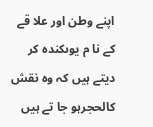اپنے وطن اور علا قے کے نا م یوںکندہ کر دیتے ہیں کہ وہ نقش کالحجرہو جا تے ہیں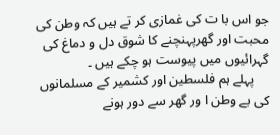جو اس با ت کی غمازی کر تے ہیں کہ وطن کی محبت اور گھرپہنچنے کا شوق دل و دماغ کی گہرائیوں میں پیوست ہو چکے ہیں ۔
    پہلے ہم فلسطین اور کشمیر کے مسلمانوں کی بے وطن ا ور گھر سے دور ہونے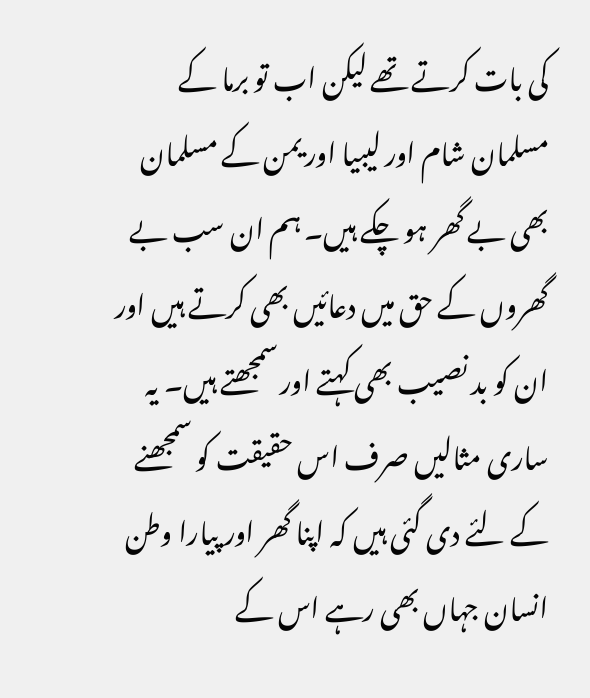کی بات کرتے تھے لیکن اب تو برما کے مسلمان شام اور لیبیا اور یمن کے مسلمان بھی بے گھر ہو چکے ہیں۔ ہم ان سب بے گھروں کے حق میں دعائیں بھی کرتے ہیں اور ان کو بد نصیب بھی کہتے اور سمجھتے ہیں۔ یہ ساری مثالیں صرف اس حقیقت کو سمجھنے کے لئے دی گئی ہیں کہ اپنا گھر اور پیارا وطن انسان جہاں بھی رہے اس کے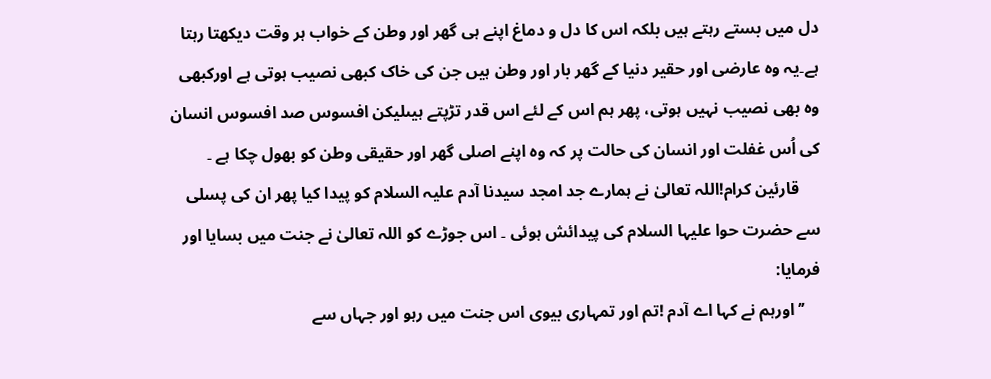دل میں بستے رہتے ہیں بلکہ اس کا دل و دماغ اپنے ہی گھر اور وطن کے خواب ہر وقت دیکھتا رہتا ہے۔یہ وہ عارضی اور حقیر دنیا کے گھر بار اور وطن ہیں جن کی خاک کبھی نصیب ہوتی ہے اورکبھی وہ بھی نصیب نہیں ہوتی، پھر ہم اس کے لئے اس قدر تڑپتے ہیںلیکن افسوس صد افسوس انسان کی اُس غفلت اور انسان کی حالت پر کہ وہ اپنے اصلی گھر اور حقیقی وطن کو بھول چکا ہے ۔
     قارئین کرام!اللہ تعالیٰ نے ہمارے جد امجد سیدنا آدم علیہ السلام کو پیدا کیا پھر ان کی پسلی سے حضرت حوا علیہا السلام کی پیدائش ہوئی ۔ اس جوڑے کو اللہ تعالیٰ نے جنت میں بسایا اور فرمایا:
    ’’اورہم نے کہا اے آدم !تم اور تمہاری بیوی اس جنت میں رہو اور جہاں سے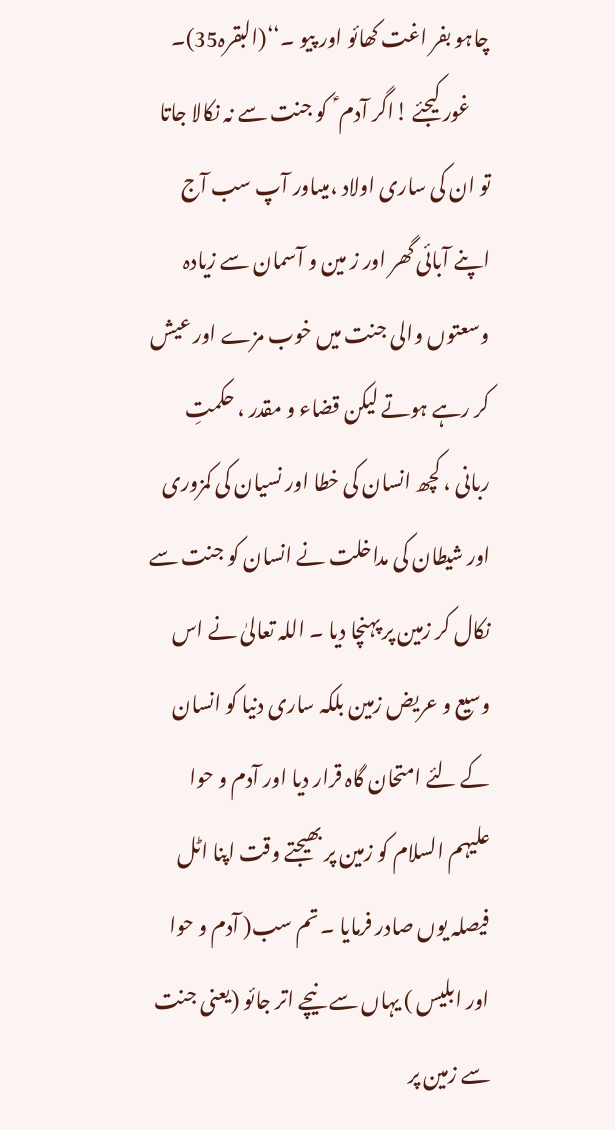چاہو بفر اغت کھائو اور پیو ۔‘‘(البقرہ35)۔
     غور کیجئے !اگر آدم ؑ  کو جنت سے نہ نکالا جاتا تو ان کی ساری اولاد ،میںاور آپ سب آج  اپنے آبائی گھر اور ز مین و آسمان سے زیادہ وسعتوں والی جنت میں خوب مزے اور عیش کر رہے ہوتے لیکن قضاء و مقدر ، حکمتِ ربانی ، کچھ انسان کی خطا اور نسیان کی کمزوری اور شیطان کی مداخلت نے انسان کو جنت سے نکال کر زمین پر پہنچا دیا ۔ اللہ تعالیٰ نے اس وسیع و عریض زمین بلکہ ساری دنیا کو انسان کے لئے امتحان گاہ قرار دیا اور آدم و حوا علیہم السلام کو زمین پر بھیجتے وقت اپنا اٹل فیصلہ یوں صادر فرمایا ۔ تم سب( آدم و حوا اور ابلیس ) یہاں سے نیچے اتر جائو (یعنی جنت سے زمین پر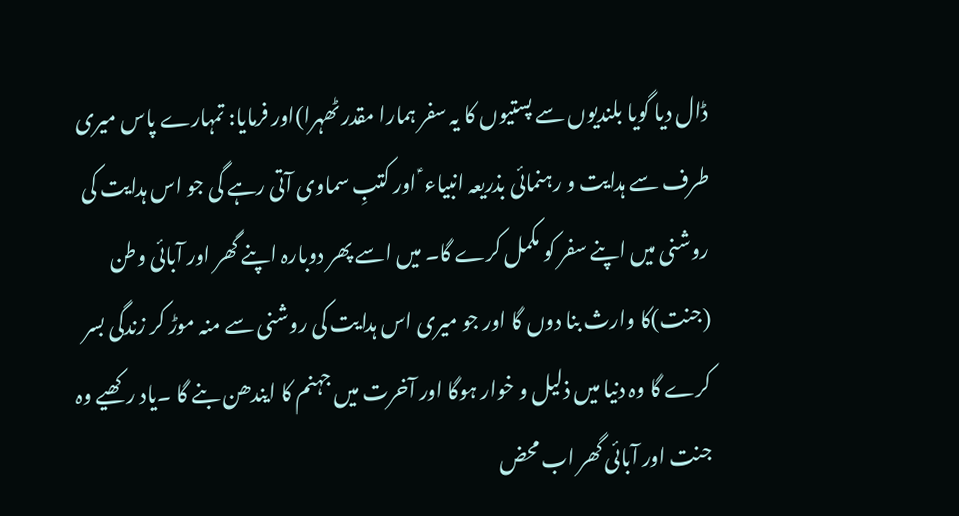ڈال دیا گویا بلندیوں سے پستیوں کا یہ سفر ہمارا مقدر ٹھہرا)اور فرمایا: تمہارے پاس میری طرف سے ہدایت و رہنمائی بذریعہ انبیاء ؑ اور کتبِ سماوی آتی رہے گی جو اس ہدایت کی روشنی میں اپنے سفر کو مکمل کرے گا۔ میں اسے پھر دوبارہ اپنے گھر اور آبائی وطن (جنت)کا وارث بنا دوں گا اور جو میری اس ہدایت کی روشنی سے منہ موڑ کر زندگی بسر کرے گا وہ دنیا میں ذلیل و خوار ہوگا اور آخرت میں جہنم کا ایندھن بنے گا ۔یاد رکھیے وہ جنت اور آبائی گھر اب محض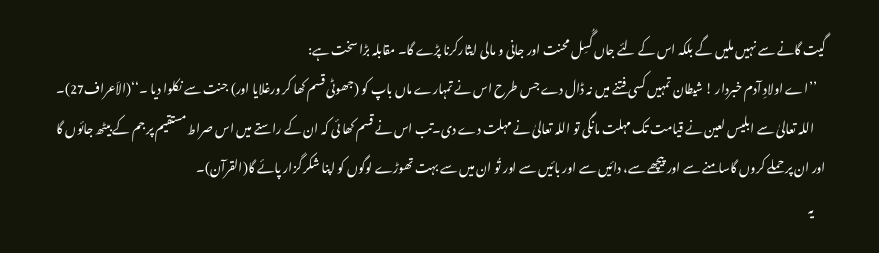گیت گانے سے نہیں ملیں گے بلکہ اس کے لئے جاں گُسِل محنت اور جانی و مالی ایثارکرنا پڑے گا۔ مقابلہ بڑا سخت ہے:
    ’’اے اولادِ آدم خبردار ! شیطان تمہیں کسی فتنے میں نہ ڈال دے جس طرح اس نے تمہارے ماں باپ کو (جھوٹی قسم کھا کر ورغلایا اور) جنت سے نکلوا دیا ۔‘‘(الاَعراف27)۔
     اللہ تعالیٰ سے ابلیس لعین نے قیامت تک مہلت مانگی تو اللہ تعالیٰ نے مہلت دے دی۔تب اس نے قسم کھا ئی کہ ان کے راستے میں اس صراط مستقیم پر جم کے بیٹھ جائوں گا اور ان پر حملے کروں گاسامنے سے اور پیچھے سے، دائیں سے اور بائیں سے اور تُو ان میں سے بہت تھوڑے لوگوں کو اپنا شکر گزار پائے گا(القرآن)۔
     یہ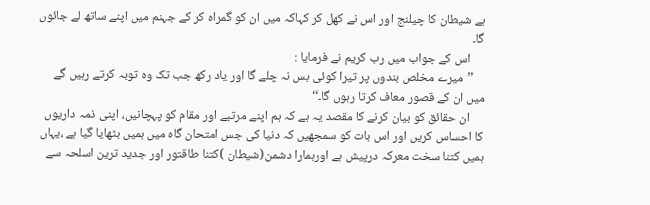ہے شیطان کا چیلنج اور اس نے کھل کر کہاکہ میں ان کو گمراہ کر کے جہنم میں اپنے ساتھ لے جائوں گا۔
     اس کے جواب میں رب کریم نے فرمایا :
    ’’میرے مخلص بندوں پر تیرا کوئی بس نہ چلے گا اور یاد رکھ جب تک وہ توبہ کرتے رہیں گے میں ان کے قصور معاف کرتا رہوں گا۔‘‘
     ان حقائق کو بیان کرنے کا مقصد یہ ہے کہ ہم اپنے مرتبے اور مقام کو پہچانیں، اپنی ذمہ داریوں کا احساس کریں اور اس بات کو سمجھیں کہ دنیا کی جس امتحان گاہ میں ہمیں بٹھایا گیا ہے ،یہاں ہمیں کتنا سخت معرکہ درپیش ہے اورہمارا دشمن(شیطان )کتنا طاقتور اور جدید ترین اسلحہ سے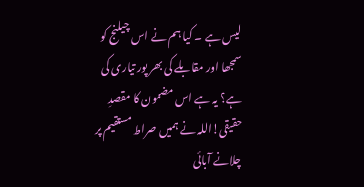لیس ہے ۔ کیا ہم نے اس چیلنج کو سمجھا اور مقابلے کی بھر پور تیاری کی ہے؟ یہ ہے اس مضمون کا مقصدِ حقیقی!اللہ نے ہمیں صراط مستقیم پر چلانے آبائی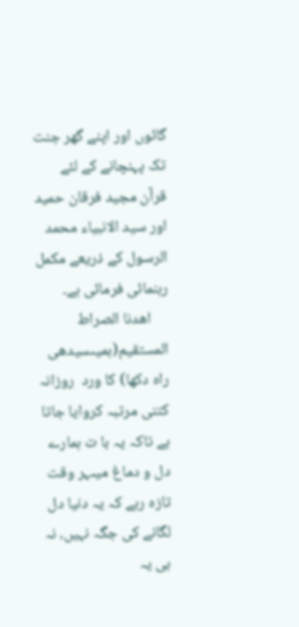گائوں اور اپنے گھر جنت تک پہنچانے کے لئے قرآن مجید فرقان حمید اور سید الانبیاء محمد الرسول کے ذریعے مکمل رہنمائی فرمائی ہے۔
     اھدنا الصراط المستقیم(ہمیںسیدھی راہ دکھا) کا ورد  روزانہ کتنی مرتبہ کروایا جاتا ہے تاکہ یہ با ت ہمارے دل و دماغ میںہر وقت تازہ رہے کہ یہ دنیا دل لگانے کی جگہ نہیں، نہ ہی یہ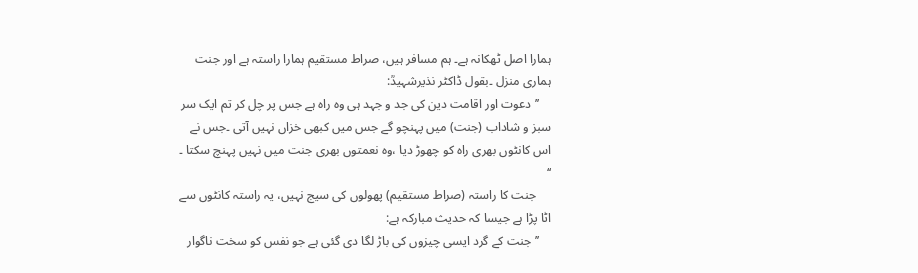ہمارا اصل ٹھکانہ ہے۔ ہم مسافر ہیں، صراط مستقیم ہمارا راستہ ہے اور جنت ہماری منزل ۔بقول ڈاکٹر نذیرشہیدؒ:
    ’’دعوت اور اقامت دین کی جد و جہد ہی وہ راہ ہے جس پر چل کر تم ایک سر سبز و شاداب (جنت) میں پہنچو گے جس میں کبھی خزاں نہیں آتی ۔جس نے اس کانٹوں بھری راہ کو چھوڑ دیا ،وہ نعمتوں بھری جنت میں نہیں پہنچ سکتا ۔ ‘‘
     جنت کا راستہ (صراط مستقیم) پھولوں کی سیج نہیں، یہ راستہ کانٹوں سے اٹا پڑا ہے جیسا کہ حدیث مبارکہ ہے:
    ’’جنت کے گرد ایسی چیزوں کی باڑ لگا دی گئی ہے جو نفس کو سخت ناگوار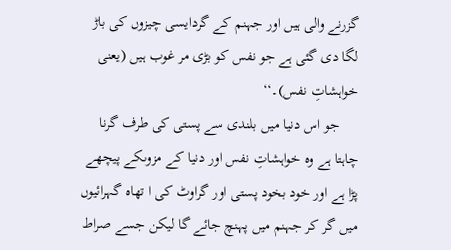گزرنے والی ہیں اور جہنم کے گردایسی چیزوں کی باڑ لگا دی گئی ہے جو نفس کو بڑی مر غوب ہیں (یعنی خواہشاتِ نفس)۔‘‘
     جو اس دنیا میں بلندی سے پستی کی طرف گرنا چاہتا ہے وہ خواہشاتِ نفس اور دنیا کے مزوںکے پیچھے پڑا ہے اور خود بخود پستی اور گراوٹ کی ا تھاہ گہرائیوں میں گر کر جہنم میں پہنچ جائے گا لیکن جسے صراط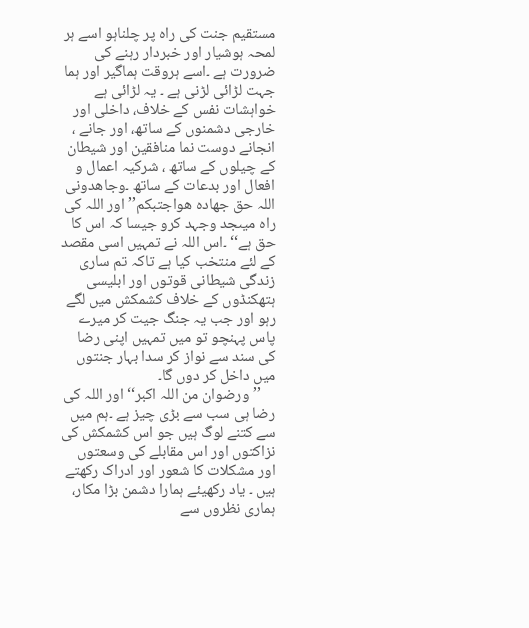مستقیم جنت کی راہ پر چلناہو اسے ہر لمحہ ہوشیار اور خبردار رہنے کی ضرورت ہے ۔اسے ہروقت ہماگیر اور ہما جہت لڑائی لڑنی ہے ۔ یہ لڑائی ہے خواہشات نفس کے خلاف، داخلی اور خارجی دشمنوں کے ساتھ، اور جانے ، انجانے دوست نما منافقین اور شیطان کے چیلوں کے ساتھ ، شرکیہ اعمال و افعال اور بدعات کے ساتھ ۔وجاھدونی اللہ حق جھادہ ھواجتبکم’’ اور اللہ کی راہ میںجد وجہد کرو جیسا کہ اس کا حق ہے‘‘ ۔اس اللہ نے تمہیں اسی مقصد کے لئے منتخب کیا ہے تاکہ تم ساری زندگی شیطانی قوتوں اور ابلیسی ہتھکنڈوں کے خلاف کشمکش میں لگے رہو اور جب یہ جنگ جیت کر میرے پاس پہنچو تو میں تمہیں اپنی رضا کی سند سے نواز کر سدا بہار جنتوں میں داخل کر دوں گا۔
    ’’ورضوان من اللہ اکبر‘‘اور اللہ کی رضا ہی سب سے بڑی چیز ہے ۔ہم میں سے کتنے لوگ ہیں جو اس کشمکش کی نزاکتوں اور اس مقابلے کی وسعتوں اور مشکلات کا شعور اور ادراک رکھتے ہیں ۔ یاد رکھیئے ہمارا دشمن بڑا مکار، ہماری نظروں سے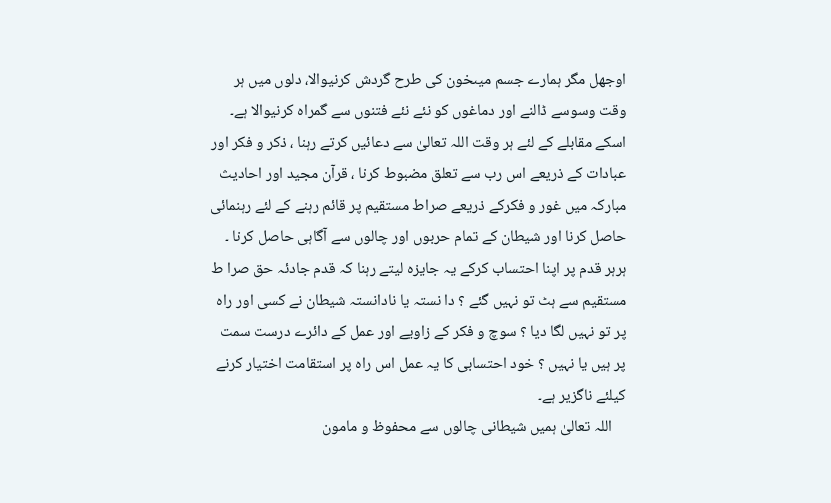اوجھل مگر ہمارے جسم میںخون کی طرح گردش کرنیوالا، دلوں میں ہر وقت وسوسے ڈالنے اور دماغوں کو نئے نئے فتنوں سے گمراہ کرنیوالا ہے۔ اسکے مقابلے کے لئے ہر وقت اللہ تعالیٰ سے دعائیں کرتے رہنا ، ذکر و فکر اور عبادات کے ذریعے اس رب سے تعلق مضبوط کرنا ، قرآن مجید اور احادیث مبارکہ میں غور و فکرکے ذریعے صراط مستقیم پر قائم رہنے کے لئے رہنمائی حاصل کرنا اور شیطان کے تمام حربوں اور چالوں سے آگاہی حاصل کرنا ۔ ہرہر قدم پر اپنا احتساب کرکے یہ جایزہ لیتے رہنا کہ قدم جادئہ حق صرا ط مستقیم سے ہٹ تو نہیں گئے ؟ دا نستہ یا نادانستہ شیطان نے کسی اور راہ پر تو نہیں لگا دیا ؟ سوچ و فکر کے زاویے اور عمل کے دائرے درست سمت پر ہیں یا نہیں ؟ خود احتسابی کا یہ عمل اس راہ پر استقامت اختیار کرنے کیلئے ناگزیر ہے۔
    اللہ تعالیٰ ہمیں شیطانی چالوں سے محفوظ و مامون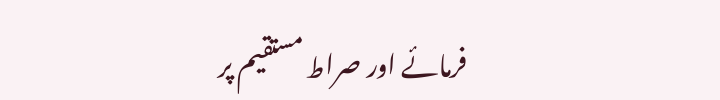فرمائے اور صراط مستقیم پر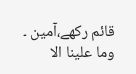قائم رکھے،آمین ۔
وما علینا الا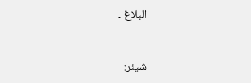البلاغ ۔


شیئر: